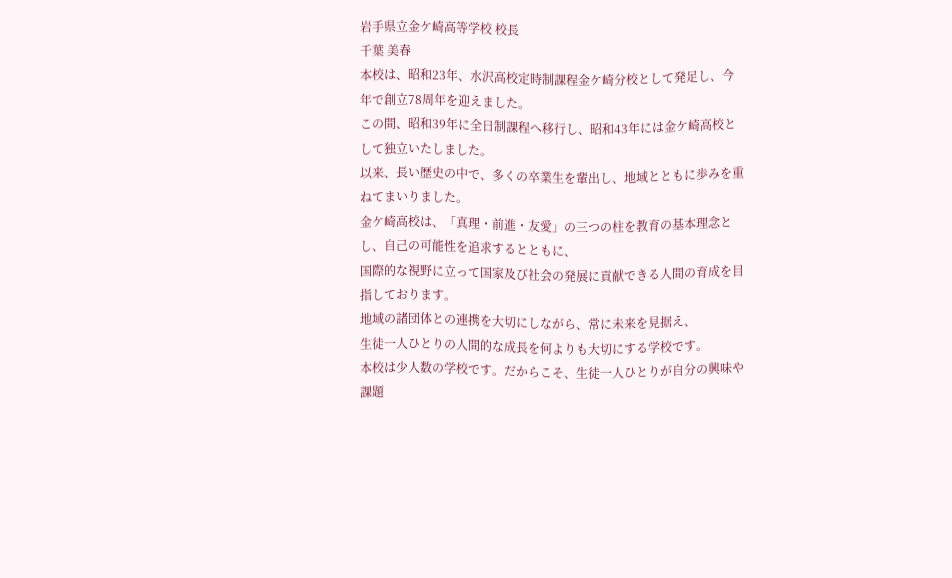岩手県立金ケ崎高等学校 校長
千葉 美春
本校は、昭和23年、水沢高校定時制課程金ケ崎分校として発足し、今年で創立78周年を迎えました。
この間、昭和39年に全日制課程へ移行し、昭和43年には金ケ崎高校として独立いたしました。
以来、長い歴史の中で、多くの卒業生を輩出し、地域とともに歩みを重ねてまいりました。
金ケ崎高校は、「真理・前進・友愛」の三つの柱を教育の基本理念とし、自己の可能性を追求するとともに、
国際的な視野に立って国家及び社会の発展に貢献できる人間の育成を目指しております。
地域の諸団体との連携を大切にしながら、常に未来を見据え、
生徒一人ひとりの人間的な成長を何よりも大切にする学校です。
本校は少人数の学校です。だからこそ、生徒一人ひとりが自分の興味や課題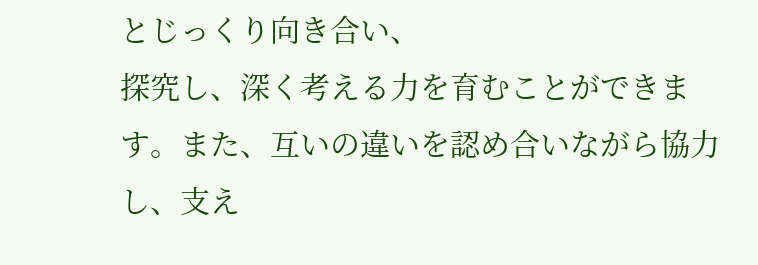とじっくり向き合い、
探究し、深く考える力を育むことができます。また、互いの違いを認め合いながら協力し、支え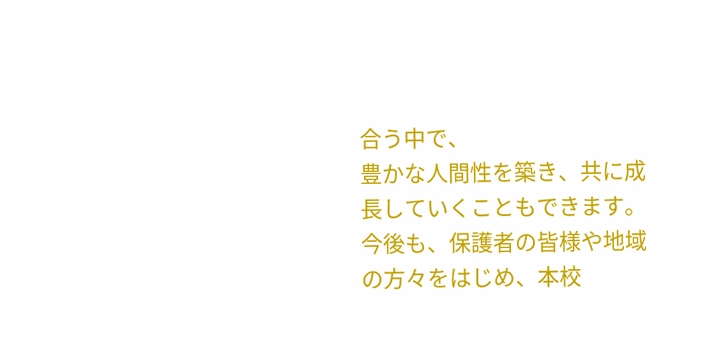合う中で、
豊かな人間性を築き、共に成長していくこともできます。
今後も、保護者の皆様や地域の方々をはじめ、本校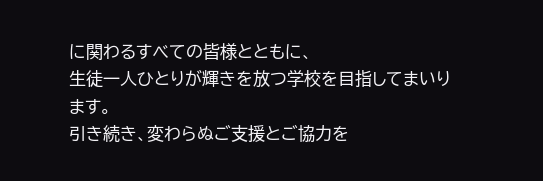に関わるすべての皆様とともに、
生徒一人ひとりが輝きを放つ学校を目指してまいります。
引き続き、変わらぬご支援とご協力を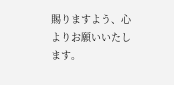賜りますよう、心よりお願いいたします。